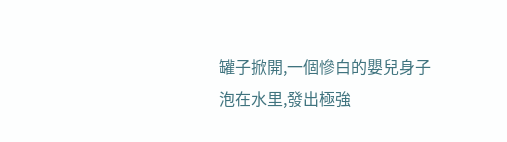罐子掀開,一個慘白的嬰兒身子泡在水里,發出極強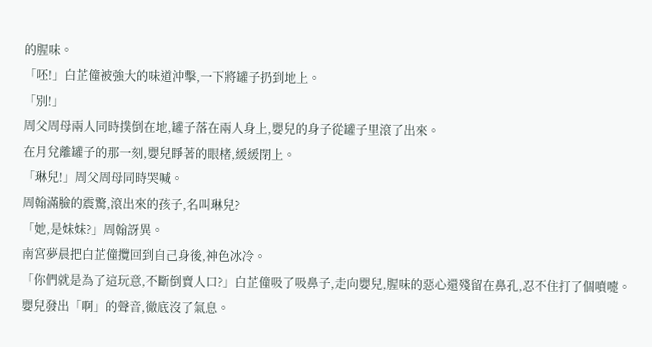的腥味。
「呸!」白芷僮被強大的味道沖擊,一下將罐子扔到地上。
「別!」
周父周母兩人同時撲倒在地,罐子落在兩人身上,嬰兒的身子從罐子里滾了出來。
在月兌離罐子的那一刻,嬰兒睜著的眼楮,緩緩閉上。
「琳兒!」周父周母同時哭喊。
周翰滿臉的震驚,滾出來的孩子,名叫琳兒?
「她,是妹妹?」周翰訝異。
南宮夢晨把白芷僮攬回到自己身後,神色冰冷。
「你們就是為了這玩意,不斷倒賣人口?」白芷僮吸了吸鼻子,走向嬰兒,腥味的惡心還殘留在鼻孔,忍不住打了個噴嚏。
嬰兒發出「啊」的聲音,徹底沒了氣息。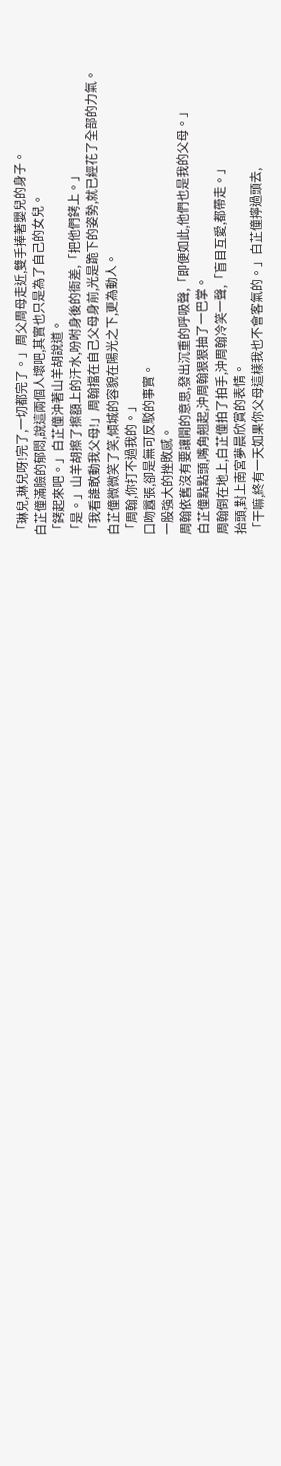「琳兒,琳兒呀!完了,一切都完了。」周父周母走近,雙手捧著嬰兒的身子。
白芷僮滿臉的郁悶,說這兩個人壞吧,其實也只是為了自己的女兒。
「銬起來吧。」白芷僮沖著山羊胡說道。
「是。」山羊胡擦了擦額上的汗水,吩咐身後的衙差,「把他們銬上。」
「我看誰敢動我父母!」周翰擋在自己父母身前,光是跪下的姿勢,就已經花了全部的力氣。
白芷僮微微笑了笑,傾城的容貌在陽光之下,更為動人。
「周翰,你打不過我的。」
口吻囂張,卻是無可反駁的事實。
一股強大的挫敗感。
周翰依舊沒有要讓開的意思,發出沉重的呼吸聲,「即便如此,他們也是我的父母。」
白芷僮點點頭,嘴角翹起,沖周翰狠狠抽了一巴掌。
周翰倒在地上,白芷僮拍了拍手,沖周翰冷笑一聲,「盲目互愛,都帶走。」
抬頭,對上南宮夢晨欣賞的表情。
「干嘛,終有一天如果你父母這樣我也不會客氣的。」白芷僮擰過頭去,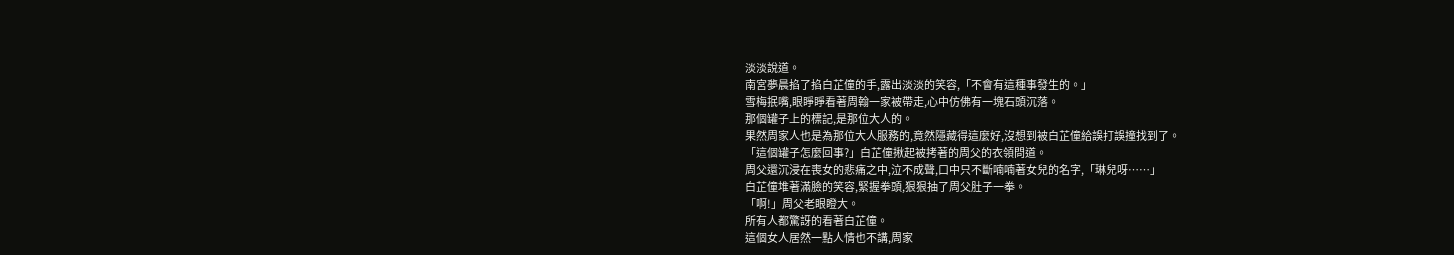淡淡說道。
南宮夢晨掐了掐白芷僮的手,露出淡淡的笑容,「不會有這種事發生的。」
雪梅抿嘴,眼睜睜看著周翰一家被帶走,心中仿佛有一塊石頭沉落。
那個罐子上的標記,是那位大人的。
果然周家人也是為那位大人服務的,竟然隱藏得這麼好,沒想到被白芷僮給誤打誤撞找到了。
「這個罐子怎麼回事?」白芷僮揪起被拷著的周父的衣領問道。
周父還沉浸在喪女的悲痛之中,泣不成聲,口中只不斷喃喃著女兒的名字,「琳兒呀……」
白芷僮堆著滿臉的笑容,緊握拳頭,狠狠抽了周父肚子一拳。
「啊!」周父老眼瞪大。
所有人都驚訝的看著白芷僮。
這個女人居然一點人情也不講,周家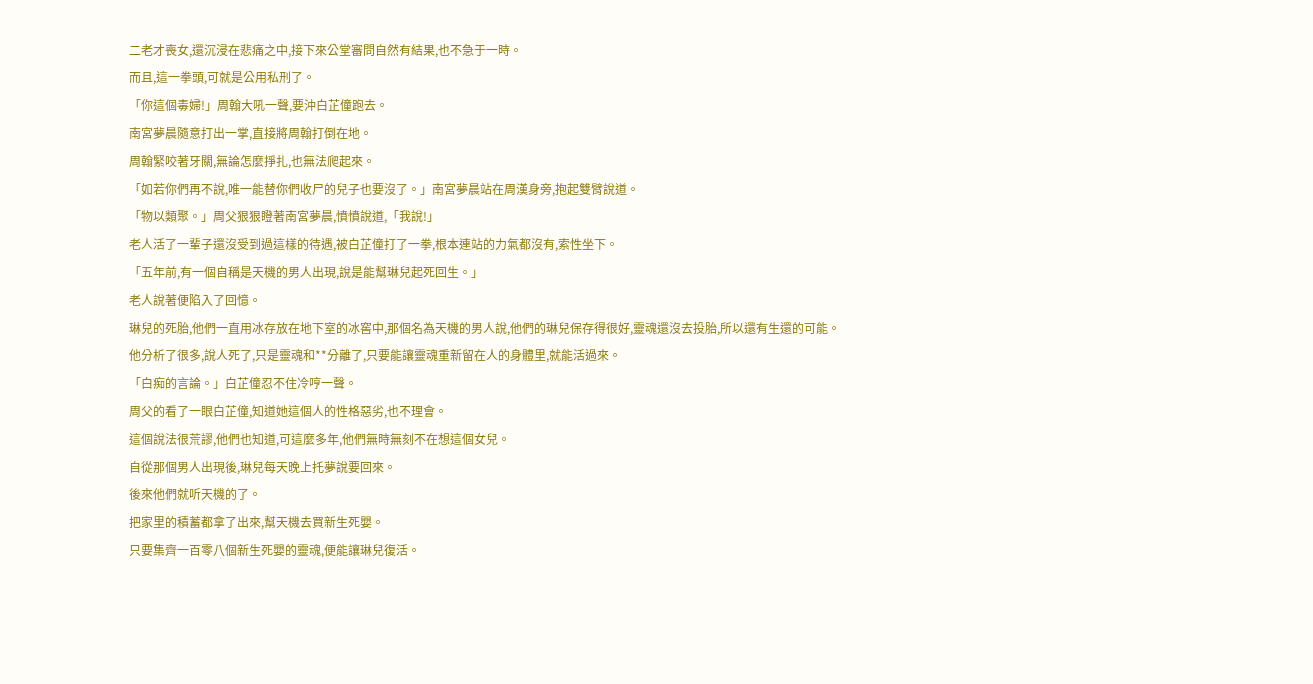二老才喪女,還沉浸在悲痛之中,接下來公堂審問自然有結果,也不急于一時。
而且,這一拳頭,可就是公用私刑了。
「你這個毒婦!」周翰大吼一聲,要沖白芷僮跑去。
南宮夢晨隨意打出一掌,直接將周翰打倒在地。
周翰緊咬著牙關,無論怎麼掙扎,也無法爬起來。
「如若你們再不說,唯一能替你們收尸的兒子也要沒了。」南宮夢晨站在周漢身旁,抱起雙臂說道。
「物以類聚。」周父狠狠瞪著南宮夢晨,憤憤說道,「我說!」
老人活了一輩子還沒受到過這樣的待遇,被白芷僮打了一拳,根本連站的力氣都沒有,索性坐下。
「五年前,有一個自稱是天機的男人出現,說是能幫琳兒起死回生。」
老人說著便陷入了回憶。
琳兒的死胎,他們一直用冰存放在地下室的冰窖中,那個名為天機的男人說,他們的琳兒保存得很好,靈魂還沒去投胎,所以還有生還的可能。
他分析了很多,說人死了,只是靈魂和**分離了,只要能讓靈魂重新留在人的身體里,就能活過來。
「白痴的言論。」白芷僮忍不住冷哼一聲。
周父的看了一眼白芷僮,知道她這個人的性格惡劣,也不理會。
這個說法很荒謬,他們也知道,可這麼多年,他們無時無刻不在想這個女兒。
自從那個男人出現後,琳兒每天晚上托夢說要回來。
後來他們就听天機的了。
把家里的積蓄都拿了出來,幫天機去買新生死嬰。
只要集齊一百零八個新生死嬰的靈魂,便能讓琳兒復活。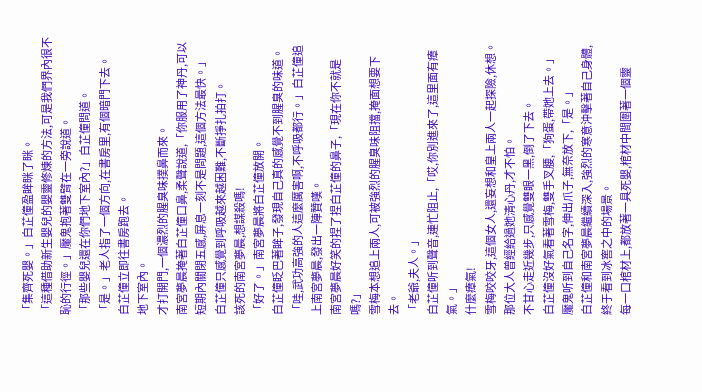「集齊死嬰。」白芷僮盈眸眯了眯。
「這種借助新生嬰兒的嬰靈修煉的方法,可是我們界內很不恥的行徑。」魘鬼抱著雙臂在一旁說道。
「那些嬰兒還在你們地下室內?」白芷僮問道。
「是。」老人指了一個方向,在書房里,有個暗門下去。
白芷僮立即往書房跑去。
地下室內。
才打開門,一個濃烈的腥臭味撲鼻而來。
南宮夢晨掩著白芷僮口鼻,柔聲說道,「你服用了神丹,可以短期內關閉五感,屏息一刻不是問題,這個方法最快。」
白芷僮只感覺到呼吸越來越困難,不斷掙扎拍打。
該死的南宮夢晨,想謀殺嗎!
「好了。」南宮夢晨將白芷僮放開。
白芷僮眨巴著眸子,發現自己真的感覺不到腥臭的味道。
「哇,武功高強的人這麼厲害啊,不呼吸都行。」白芷僮追上南宮夢晨,發出一陣贊嘆。
南宮夢晨好笑的捏了捏白芷僮的鼻子,「現在你不就是嗎?」
雪梅本想追上兩人,可被強烈的腥臭味阻擋,掩面想要下去。
「老爺,夫人。」
白芷僮听到聲音,連忙阻止,「哎,你別進來了,這里面有瘴氣。」
什麼瘴氣!
雪梅咬咬牙,這個女人,還妄想和皇上兩人一起探險,休想。
那位大人曾經給過她清心丹,才不怕。
不甘心走近幾步,只感覺雙眼一黑,倒了下去。
白芷僮沒好氣看著雪梅,雙手叉腰,「狗蛋,帶她上去。」
魘鬼听到自己名字,伸出爪子,無奈放下,「是。」
白芷僮和南宮夢晨繼續深入,強烈的寒意沖擊著自己身體,終于看到冰窖之中的場景。
每一口棺材上,都放著一具死嬰,棺材中間圍著一個靈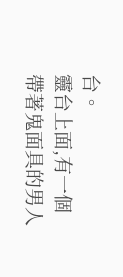台。
靈台上面,有一個帶著鬼面具的男人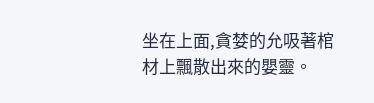坐在上面,貪婪的允吸著棺材上飄散出來的嬰靈。